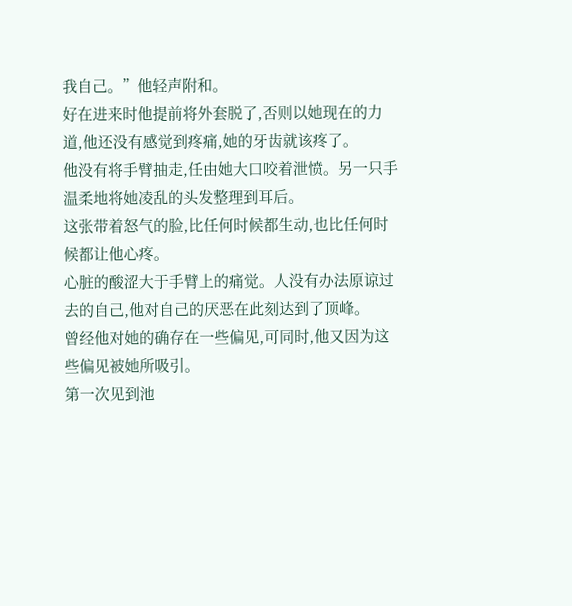我自己。”他轻声附和。
好在进来时他提前将外套脱了,否则以她现在的力道,他还没有感觉到疼痛,她的牙齿就该疼了。
他没有将手臂抽走,任由她大口咬着泄愤。另一只手温柔地将她凌乱的头发整理到耳后。
这张带着怒气的脸,比任何时候都生动,也比任何时候都让他心疼。
心脏的酸涩大于手臂上的痛觉。人没有办法原谅过去的自己,他对自己的厌恶在此刻达到了顶峰。
曾经他对她的确存在一些偏见,可同时,他又因为这些偏见被她所吸引。
第一次见到池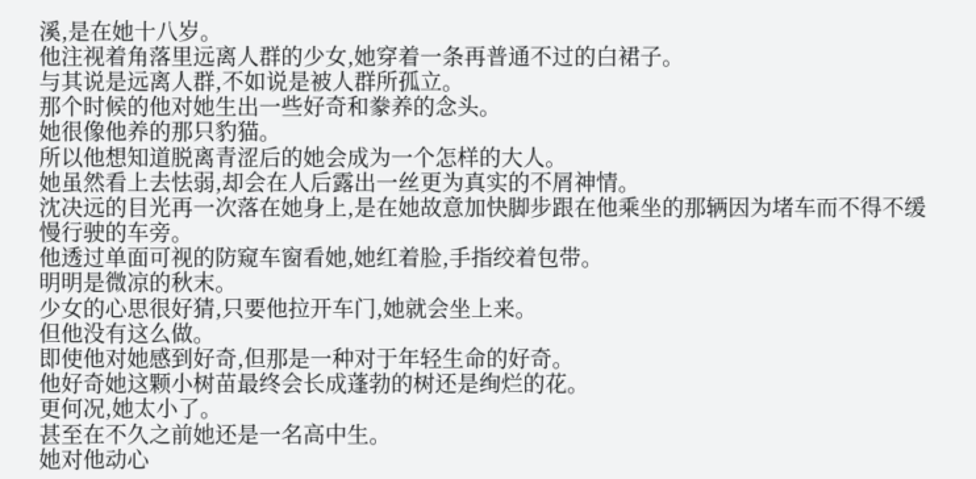溪,是在她十八岁。
他注视着角落里远离人群的少女,她穿着一条再普通不过的白裙子。
与其说是远离人群,不如说是被人群所孤立。
那个时候的他对她生出一些好奇和豢养的念头。
她很像他养的那只豹猫。
所以他想知道脱离青涩后的她会成为一个怎样的大人。
她虽然看上去怯弱,却会在人后露出一丝更为真实的不屑神情。
沈决远的目光再一次落在她身上,是在她故意加快脚步跟在他乘坐的那辆因为堵车而不得不缓慢行驶的车旁。
他透过单面可视的防窥车窗看她,她红着脸,手指绞着包带。
明明是微凉的秋末。
少女的心思很好猜,只要他拉开车门,她就会坐上来。
但他没有这么做。
即使他对她感到好奇,但那是一种对于年轻生命的好奇。
他好奇她这颗小树苗最终会长成蓬勃的树还是绚烂的花。
更何况,她太小了。
甚至在不久之前她还是一名高中生。
她对他动心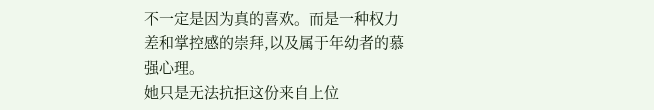不一定是因为真的喜欢。而是一种权力差和掌控感的崇拜,以及属于年幼者的慕强心理。
她只是无法抗拒这份来自上位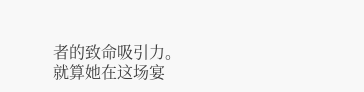者的致命吸引力。
就算她在这场宴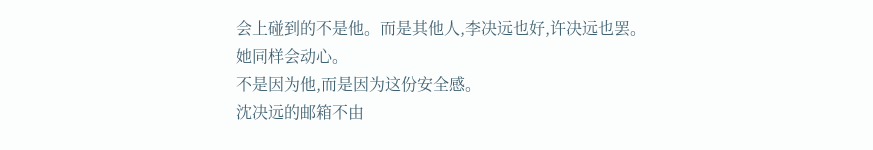会上碰到的不是他。而是其他人,李决远也好,许决远也罢。
她同样会动心。
不是因为他,而是因为这份安全感。
沈决远的邮箱不由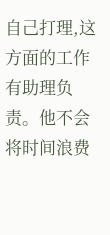自己打理,这方面的工作有助理负责。他不会将时间浪费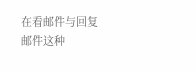在看邮件与回复邮件这种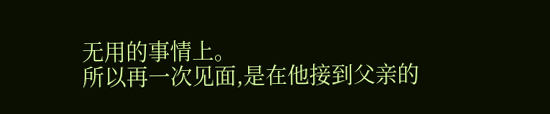无用的事情上。
所以再一次见面,是在他接到父亲的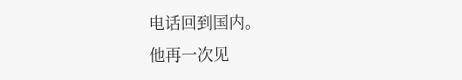电话回到国内。
他再一次见